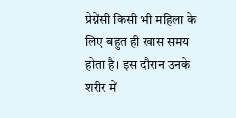प्रेग्नेंसी किसी भी महिला के लिए बहुत ही खास समय होता है। इस दौरान उनके शरीर में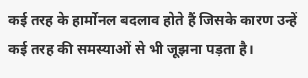कई तरह के हार्मोनल बदलाव होते हैं जिसके कारण उन्हें कई तरह की समस्याओं से भी जूझना पड़ता है।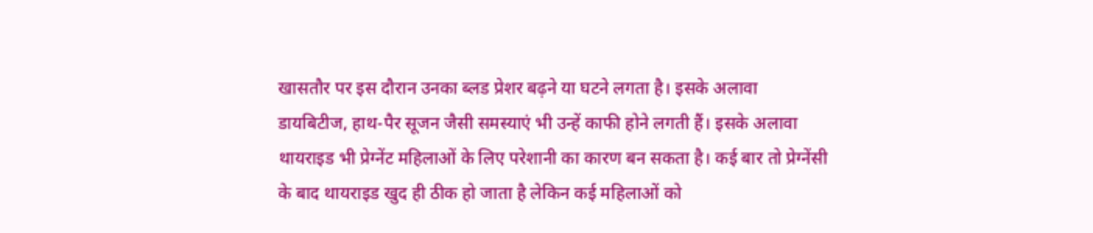खासतौर पर इस दौरान उनका ब्लड प्रेशर बढ़ने या घटने लगता है। इसके अलावा डायबिटीज, हाथ-पैर सूजन जैसी समस्याएं भी उन्हें काफी होने लगती हैं। इसके अलावा थायराइड भी प्रेग्नेंट महिलाओं के लिए परेशानी का कारण बन सकता है। कई बार तो प्रेग्नेंसी के बाद थायराइड खुद ही ठीक हो जाता है लेकिन कई महिलाओं को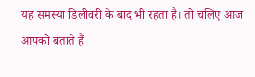यह समस्या डिलीवरी के बाद भी रहता है। तो चलिए आज आपको बताते हैं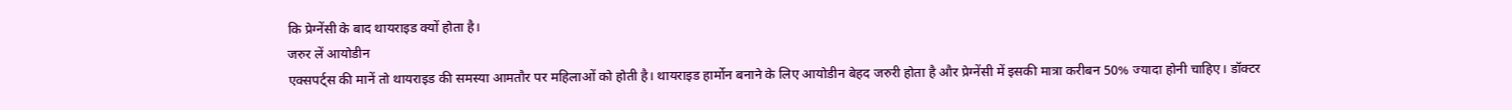कि प्रेग्नेंसी के बाद थायराइड क्यों होता है।
जरुर लें आयोडीन
एक्सपर्ट्स की मानें तो थायराइड की समस्या आमतौर पर महिलाओं को होती है। थायराइड हार्मोन बनाने के लिए आयोडीन बेहद जरुरी होता है और प्रेग्नेंसी में इसकी मात्रा करीबन 50% ज्यादा होनी चाहिए। डॉक्टर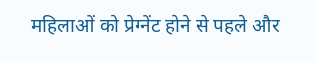महिलाओं को प्रेग्नेंट होने से पहले और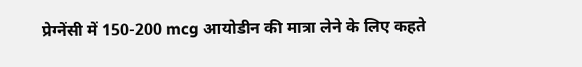प्रेग्नेंसी में 150-200 mcg आयोडीन की मात्रा लेने के लिए कहते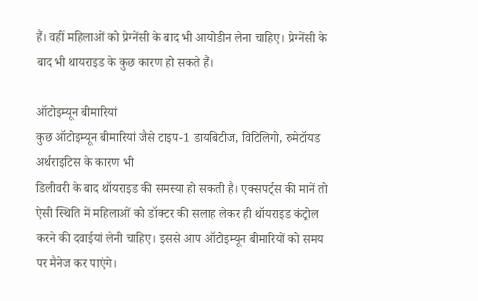हैं। वहीं महिलाओं को प्रेग्नेंसी के बाद भी आयोडीन लेना चाहिए। प्रेग्नेंसी के बाद भी थायराइड के कुछ कारण हो सकते हैं।

ऑटोइम्यून बीमारियां
कुछ ऑटोइम्यून बीमारियां जैसे टाइप-1 डायबिटीज, विटिलिगो, रुमेटॉयड अर्थराइटिस के कारण भी
डिलीवरी के बाद थॉयराइड की समस्या हो सकती है। एक्सपर्ट्स की मानें तो ऐसी स्थिति में महिलाओं को डॉक्टर की सलाह लेकर ही थॉयराइड कंट्रोल करने की दवाईयां लेनी चाहिए। इससे आप ऑटोइम्यून बीमारियों को समय पर मैनेज कर पाएंगे।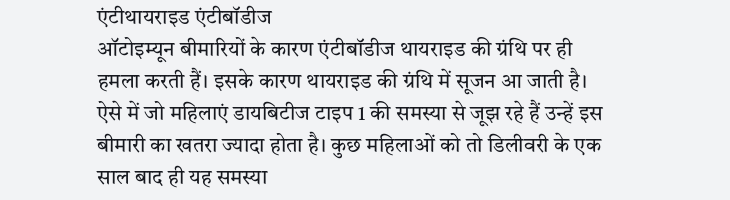एंटीथायराइड एंटीबॉडीज
ऑटोइम्यून बीमारियों के कारण एंटीबॉडीज थायराइड की ग्रंथि पर ही हमला करती हैं। इसके कारण थायराइड की ग्रंथि में सूजन आ जाती है। ऐसे में जो महिलाएं डायबिटीज टाइप 1 की समस्या से जूझ रहे हैं उन्हें इस बीमारी का खतरा ज्यादा होता है। कुछ महिलाओं को तो डिलीवरी के एक साल बाद ही यह समस्या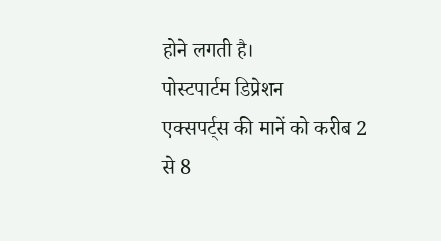होने लगती है।
पोस्टपार्टम डिप्रेशन
एक्सपर्ट्स की मानें को करीब 2 से 8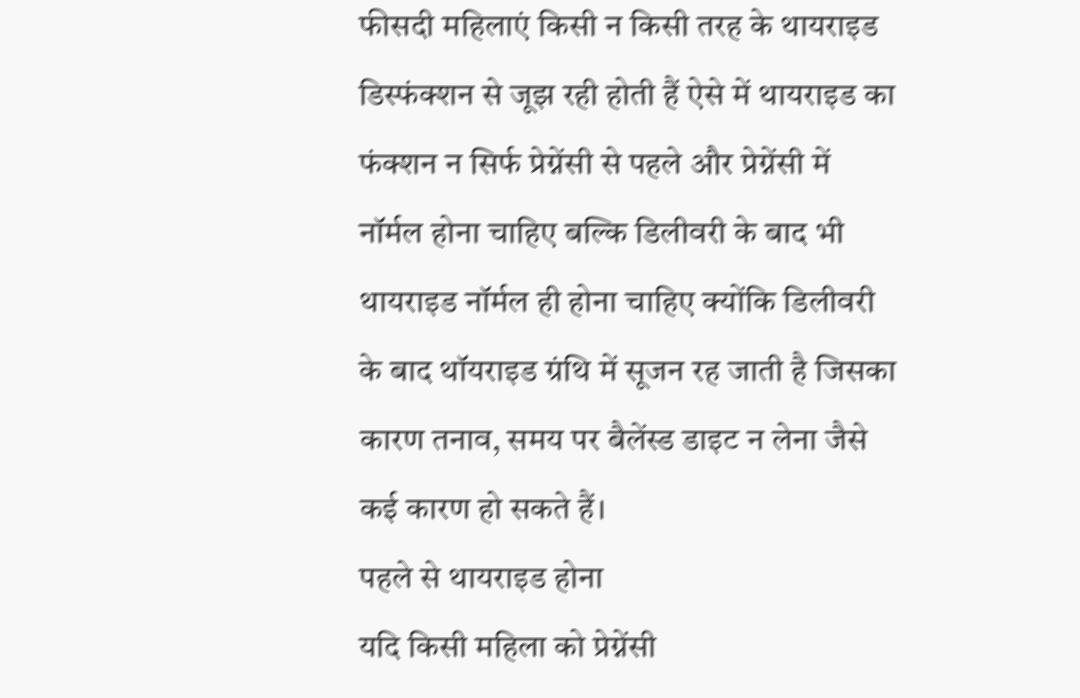फीसदी महिलाएं किसी न किसी तरह के थायराइड डिस्फंक्शन से जूझ रही होती हैं ऐसे में थायराइड का फंक्शन न सिर्फ प्रेग्नेंसी से पहले और प्रेग्नेंसी में नॉर्मल होना चाहिए बल्कि डिलीवरी के बाद भी थायराइड नॉर्मल ही होना चाहिए क्योंकि डिलीवरी के बाद थॉयराइड ग्रंथि में सूजन रह जाती है जिसका कारण तनाव, समय पर बैलेंस्ड डाइट न लेना जैसे कई कारण हो सकते हैं।
पहले से थायराइड होना
यदि किसी महिला को प्रेग्नेंसी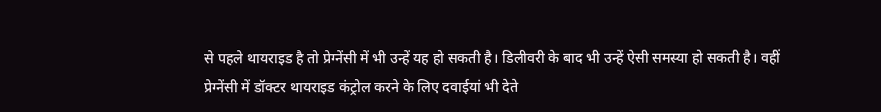से पहले थायराइड है तो प्रेग्नेंसी में भी उन्हें यह हो सकती है। डिलीवरी के बाद भी उन्हें ऐसी समस्या हो सकती है। वहीं प्रेग्नेंसी में डॉक्टर थायराइड कंट्रोल करने के लिए दवाईयां भी देते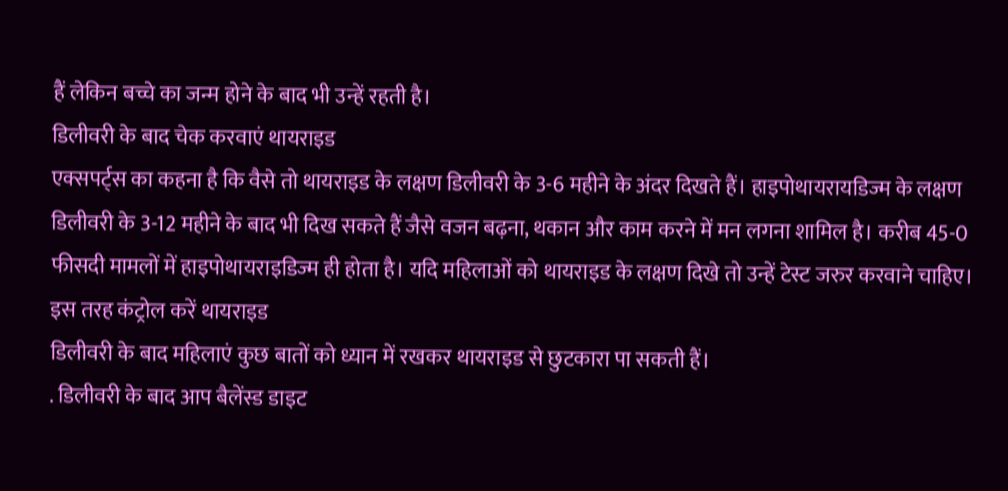हैं लेकिन बच्चे का जन्म होने के बाद भी उन्हें रहती है।
डिलीवरी के बाद चेक करवाएं थायराइड
एक्सपर्ट्स का कहना है कि वैसे तो थायराइड के लक्षण डिलीवरी के 3-6 महीने के अंदर दिखते हैं। हाइपोथायरायडिज्म के लक्षण डिलीवरी के 3-12 महीने के बाद भी दिख सकते हैं जैसे वजन बढ़ना, थकान और काम करने में मन लगना शामिल है। करीब 45-0 फीसदी मामलों में हाइपोथायराइडिज्म ही होता है। यदि महिलाओं को थायराइड के लक्षण दिखे तो उन्हें टेस्ट जरुर करवाने चाहिए।
इस तरह कंट्रोल करें थायराइड
डिलीवरी के बाद महिलाएं कुछ बातों को ध्यान में रखकर थायराइड से छुटकारा पा सकती हैं।
. डिलीवरी के बाद आप बैलेंस्ड डाइट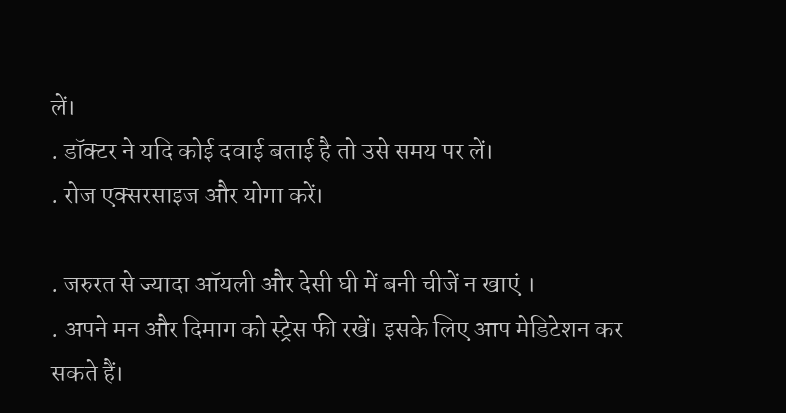लें।
. डॉक्टर ने यदि कोई दवाई बताई है तो उसे समय पर लें।
. रोज एक्सरसाइज और योगा करें।

. जरुरत से ज्यादा ऑयली और देसी घी में बनी चीजें न खाएं ।
. अपने मन और दिमाग को स्ट्रेस फी रखें। इसके लिए आप मेडिटेशन कर सकते हैं।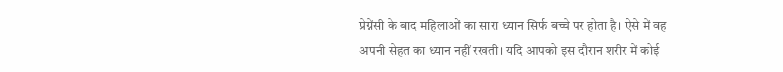प्रेग्नेंसी के बाद महिलाओं का सारा ध्यान सिर्फ बच्चे पर होता है। ऐसे में वह अपनी सेहत का ध्यान नहीं रखती। यदि आपको इस दौरान शरीर में कोई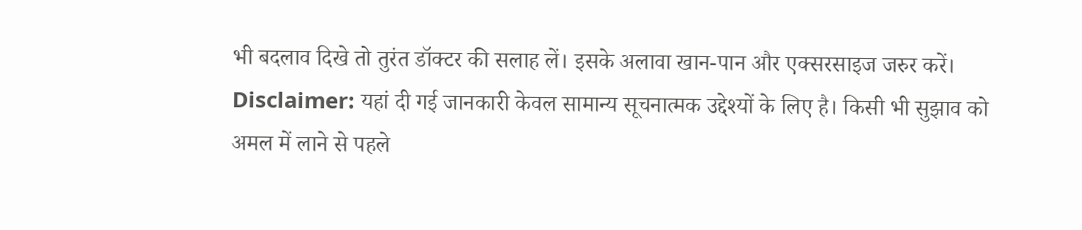भी बदलाव दिखे तो तुरंत डॉक्टर की सलाह लें। इसके अलावा खान-पान और एक्सरसाइज जरुर करें।
Disclaimer: यहां दी गई जानकारी केवल सामान्य सूचनात्मक उद्देश्यों के लिए है। किसी भी सुझाव को अमल में लाने से पहले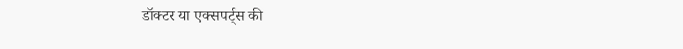डॉक्टर या एक्सपर्ट्स की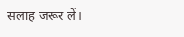सलाह जरूर लें।